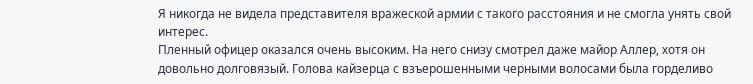Я никогда не видела представителя вражеской армии с такого расстояния и не смогла унять свой интерес.
Пленный офицер оказался очень высоким. На него снизу смотрел даже майор Аллер, хотя он довольно долговязый. Голова кайзерца с взъерошенными черными волосами была горделиво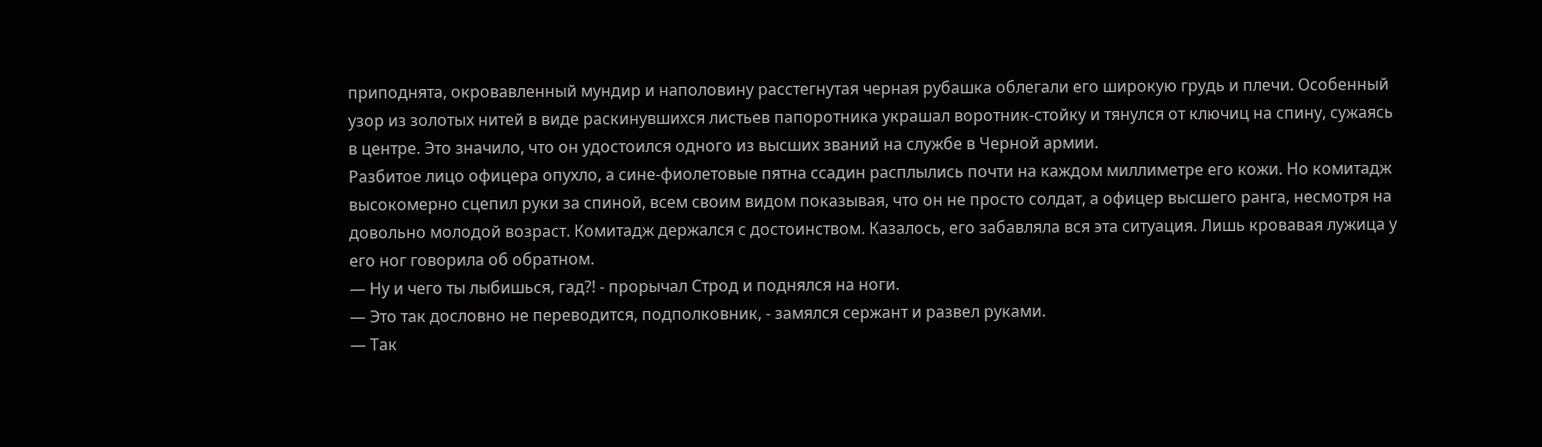приподнята, окровавленный мундир и наполовину расстегнутая черная рубашка облегали его широкую грудь и плечи. Особенный узор из золотых нитей в виде раскинувшихся листьев папоротника украшал воротник-стойку и тянулся от ключиц на спину, сужаясь в центре. Это значило, что он удостоился одного из высших званий на службе в Черной армии.
Разбитое лицо офицера опухло, а сине-фиолетовые пятна ссадин расплылись почти на каждом миллиметре его кожи. Но комитадж высокомерно сцепил руки за спиной, всем своим видом показывая, что он не просто солдат, а офицер высшего ранга, несмотря на довольно молодой возраст. Комитадж держался с достоинством. Казалось, его забавляла вся эта ситуация. Лишь кровавая лужица у его ног говорила об обратном.
— Ну и чего ты лыбишься, гад?! - прорычал Строд и поднялся на ноги.
— Это так дословно не переводится, подполковник, - замялся сержант и развел руками.
— Так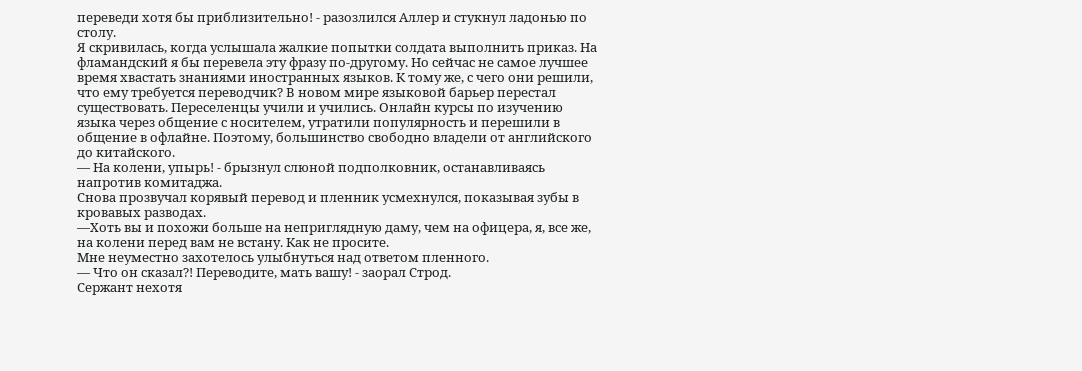переведи хотя бы приблизительно! - разозлился Аллер и стукнул ладонью по столу.
Я скривилась, когда услышала жалкие попытки солдата выполнить приказ. На фламандский я бы перевела эту фразу по-другому. Но сейчас не самое лучшее время хвастать знаниями иностранных языков. К тому же, с чего они решили, что ему требуется переводчик? В новом мире языковой барьер перестал существовать. Переселенцы учили и учились. Онлайн курсы по изучению языка через общение с носителем, утратили популярность и перешили в общение в офлайне. Поэтому, большинство свободно владели от английского до китайского.
— На колени, упырь! - брызнул слюной подполковник, останавливаясь напротив комитаджа.
Снова прозвучал корявый перевод и пленник усмехнулся, показывая зубы в кровавых разводах.
—Хоть вы и похожи больше на неприглядную даму, чем на офицера, я, все же, на колени перед вам не встану. Как не просите.
Мне неуместно захотелось улыбнуться над ответом пленного.
— Что он сказал?! Переводите, мать вашу! - заорал Строд.
Сержант нехотя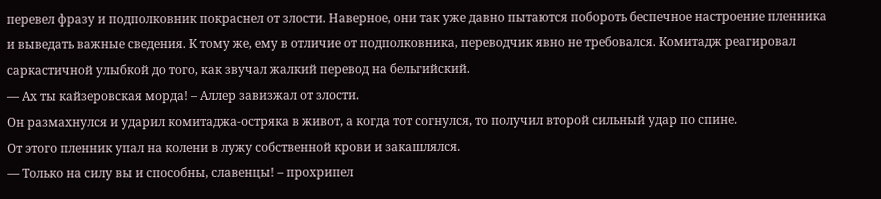перевел фразу и подполковник покраснел от злости. Наверное, они так уже давно пытаются побороть беспечное настроение пленника и выведать важные сведения. К тому же, ему в отличие от подполковника, переводчик явно не требовался. Комитадж реагировал саркастичной улыбкой до того, как звучал жалкий перевод на бельгийский.
— Ах ты кайзеровская морда! – Аллер завизжал от злости.
Он размахнулся и ударил комитаджа-остряка в живот, а когда тот согнулся, то получил второй сильный удар по спине.
От этого пленник упал на колени в лужу собственной крови и закашлялся.
— Только на силу вы и способны, славенцы! – прохрипел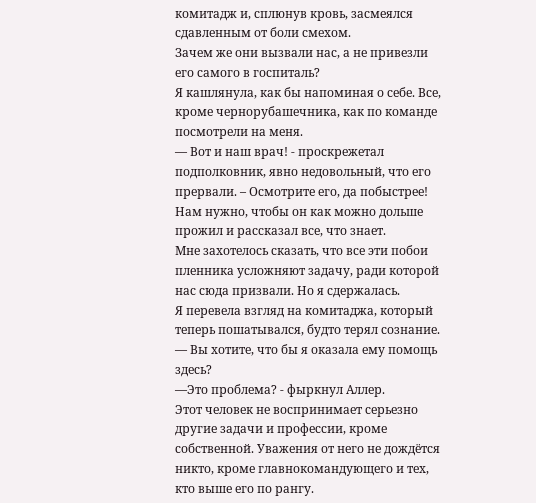комитадж и, сплюнув кровь, засмеялся сдавленным от боли смехом.
Зачем же они вызвали нас, а не привезли его самого в госпиталь?
Я кашлянула, как бы напоминая о себе. Все, кроме чернорубашечника, как по команде посмотрели на меня.
— Вот и наш врач! - проскрежетал подполковник, явно недовольный, что его прервали. – Осмотрите его, да побыстрее! Нам нужно, чтобы он как можно дольше прожил и рассказал все, что знает.
Мне захотелось сказать, что все эти побои пленника усложняют задачу, ради которой нас сюда призвали. Но я сдержалась.
Я перевела взгляд на комитаджа, который теперь пошатывался, будто терял сознание.
— Вы хотите, что бы я оказала ему помощь здесь?
—Это проблема? - фыркнул Аллер.
Этот человек не воспринимает серьезно другие задачи и профессии, кроме собственной. Уважения от него не дождётся никто, кроме главнокомандующего и тех, кто выше его по рангу.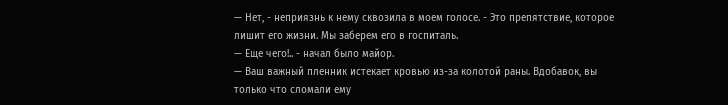— Нет, - неприязнь к нему сквозила в моем голосе. - Это препятствие, которое лишит его жизни. Мы заберем его в госпиталь.
— Еще чего!.. - начал было майор.
— Ваш важный пленник истекает кровью из-за колотой раны. Вдобавок, вы только что сломали ему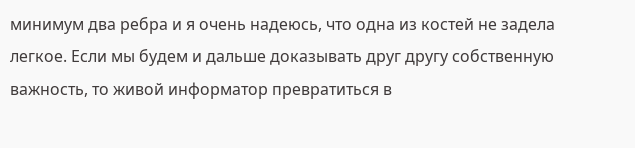минимум два ребра и я очень надеюсь, что одна из костей не задела легкое. Если мы будем и дальше доказывать друг другу собственную важность, то живой информатор превратиться в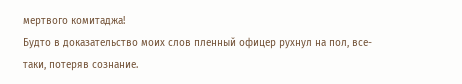мертвого комитаджа!
Будто в доказательство моих слов пленный офицер рухнул на пол, все-таки, потеряв сознание.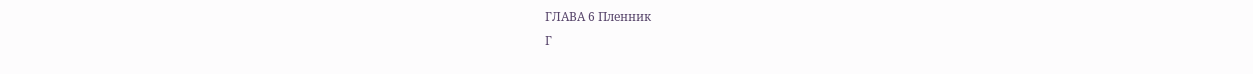ГЛАВА 6 Пленник
Г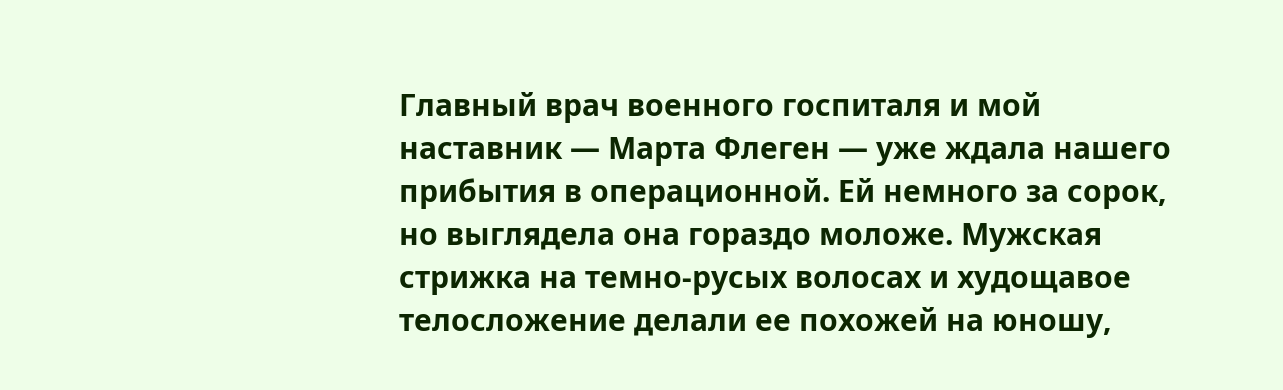Главный врач военного госпиталя и мой наставник — Марта Флеген — уже ждала нашего прибытия в операционной. Ей немного за сорок, но выглядела она гораздо моложе. Мужская стрижка на темно-русых волосах и худощавое телосложение делали ее похожей на юношу,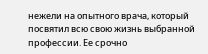нежели на опытного врача, который посвятил всю свою жизнь выбранной профессии. Ее срочно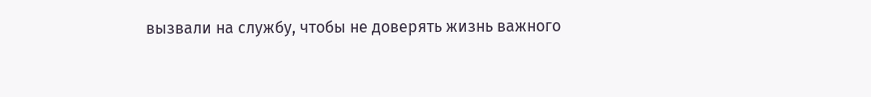вызвали на службу, чтобы не доверять жизнь важного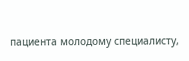пациента молодому специалисту,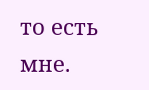то есть мне.